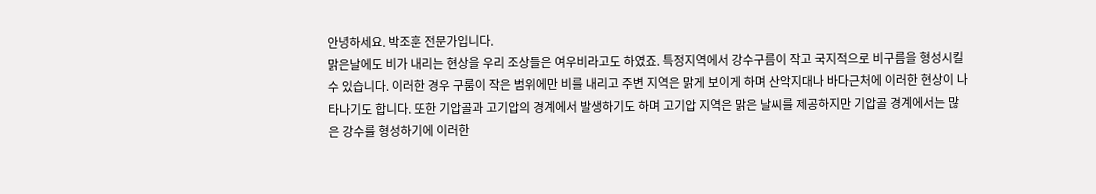안녕하세요. 박조훈 전문가입니다.
맑은날에도 비가 내리는 현상을 우리 조상들은 여우비라고도 하였죠. 특정지역에서 강수구름이 작고 국지적으로 비구름을 형성시킬수 있습니다. 이러한 경우 구룸이 작은 범위에만 비를 내리고 주변 지역은 맑게 보이게 하며 산악지대나 바다근처에 이러한 현상이 나타나기도 합니다. 또한 기압골과 고기압의 경계에서 발생하기도 하며 고기압 지역은 맑은 날씨를 제공하지만 기압골 경계에서는 많은 강수를 형성하기에 이러한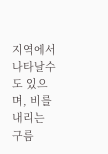지역에서 나타날수도 있으며, 비를 내리는 구름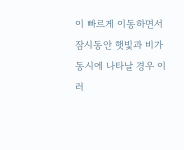이 빠르게 이동하면서 잠시동안 햇빛과 비가 동시에 나타날 경우 이러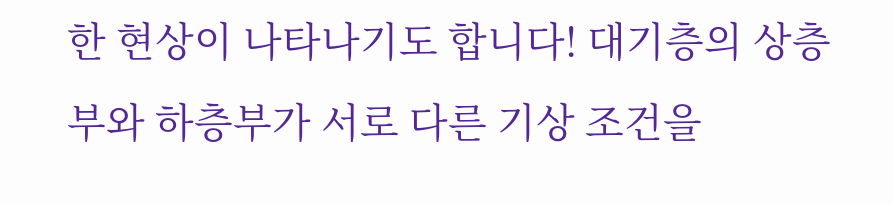한 현상이 나타나기도 합니다! 대기층의 상층부와 하층부가 서로 다른 기상 조건을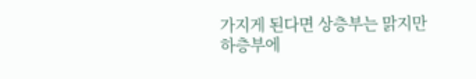가지게 된다면 상층부는 맑지만 하층부에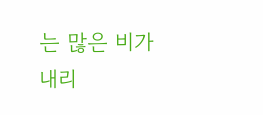는 많은 비가 내리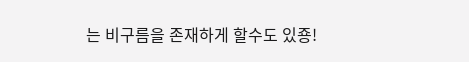는 비구름을 존재하게 할수도 있죵!